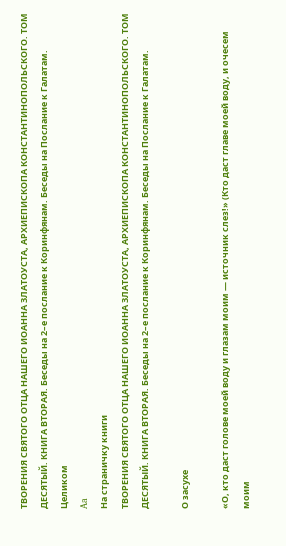ТВОРЕНИЯ СВЯТОГО ОТЦА НАШЕГО ИОАННА ЗЛАТОУСТА, АРХИЕПИСКОПА КОНСТАНТИНОПОЛЬСКОГО. ТОМ ДЕСЯТЫЙ. КНИГА ВТОРАЯ. Беседы на 2–е послание к Коринфянам. Беседы на Послание к Галатам.
Целиком
Aa
На страничку книги
ТВОРЕНИЯ СВЯТОГО ОТЦА НАШЕГО ИОАННА ЗЛАТОУСТА, АРХИЕПИСКОПА КОНСТАНТИНОПОЛЬСКОГО. ТОМ ДЕСЯТЫЙ. КНИГА ВТОРАЯ. Беседы на 2–е послание к Коринфянам. Беседы на Послание к Галатам.

О засухе

«О, кто даст голове моей воду и глазам моим — источник слез!» (Кто даст главе моей воду, и очесем моим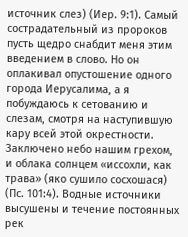источник слез) (Иер. 9:1). Самый сострадательный из пророков пусть щедро снабдит меня этим введением в слово. Но он оплакивал опустошение одного города Иерусалима, а я побуждаюсь к сетованию и слезам, смотря на наступившую кару всей этой окрестности. Заключено небо нашим грехом, и облака солнцем «иссохли, как трава» (яко сушило сосхошася) (Пс. 101:4). Водные источники высушены и течение постоянных рек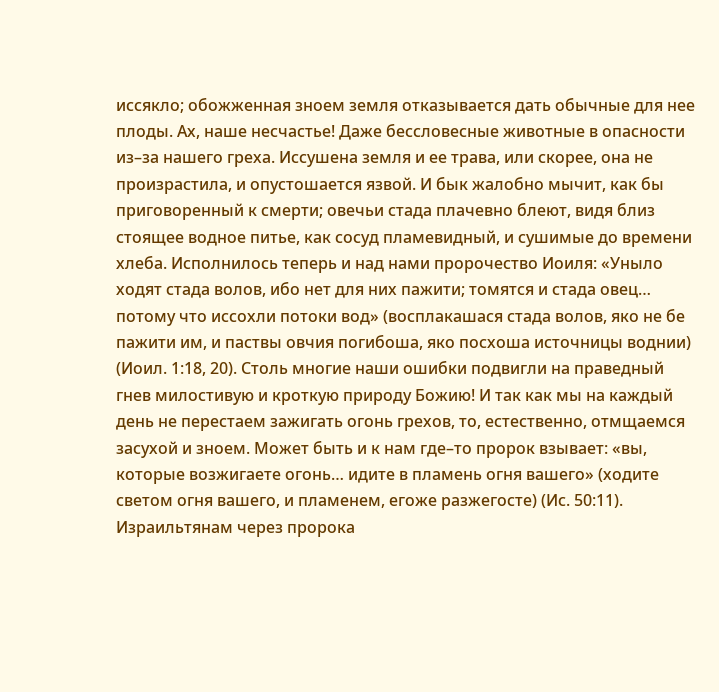иссякло; обожженная зноем земля отказывается дать обычные для нее плоды. Ах, наше несчастье! Даже бессловесные животные в опасности из–за нашего греха. Иссушена земля и ее трава, или скорее, она не произрастила, и опустошается язвой. И бык жалобно мычит, как бы приговоренный к смерти; овечьи стада плачевно блеют, видя близ стоящее водное питье, как сосуд пламевидный, и сушимые до времени хлеба. Исполнилось теперь и над нами пророчество Иоиля: «Уныло ходят стада волов, ибо нет для них пажити; томятся и стада овец… потому что иссохли потоки вод» (восплакашася стада волов, яко не бе пажити им, и паствы овчия погибоша, яко посхоша источницы воднии) (Иоил. 1:18, 20). Столь многие наши ошибки подвигли на праведный гнев милостивую и кроткую природу Божию! И так как мы на каждый день не перестаем зажигать огонь грехов, то, естественно, отмщаемся засухой и зноем. Может быть и к нам где–то пророк взывает: «вы, которые возжигаете огонь… идите в пламень огня вашего» (ходите светом огня вашего, и пламенем, егоже разжегосте) (Ис. 50:11). Израильтянам через пророка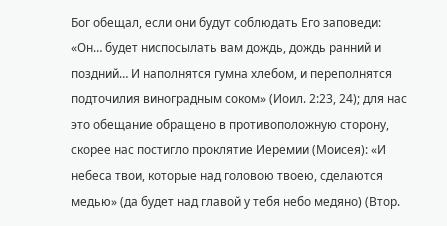Бог обещал, если они будут соблюдать Его заповеди: «Он… будет ниспосылать вам дождь, дождь ранний и поздний… И наполнятся гумна хлебом, и переполнятся подточилия виноградным соком» (Иоил. 2:23, 24); для нас это обещание обращено в противоположную сторону, скорее нас постигло проклятие Иеремии (Моисея): «И небеса твои, которые над головою твоею, сделаются медью» (да будет над главой у тебя небо медяно) (Втор.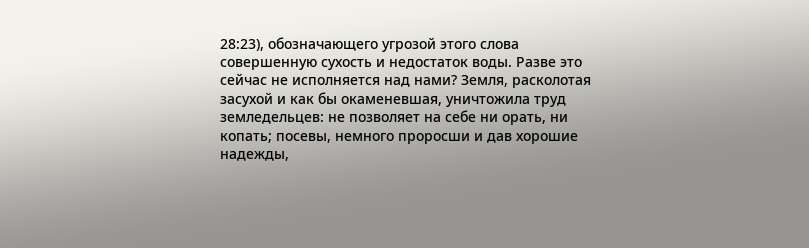28:23), обозначающего угрозой этого слова совершенную сухость и недостаток воды. Разве это сейчас не исполняется над нами? Земля, расколотая засухой и как бы окаменевшая, уничтожила труд земледельцев: не позволяет на себе ни орать, ни копать; посевы, немного проросши и дав хорошие надежды,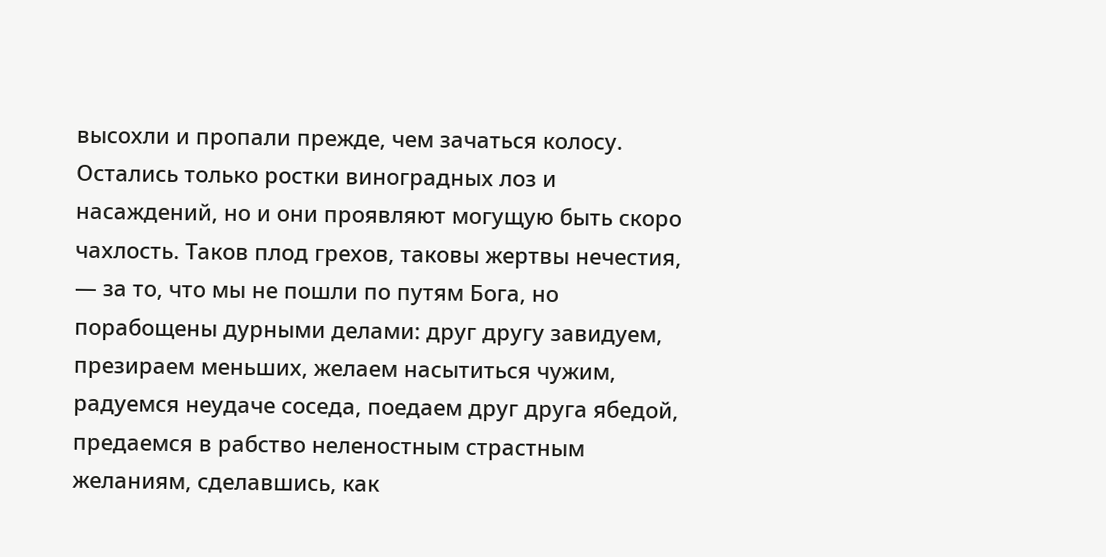высохли и пропали прежде, чем зачаться колосу. Остались только ростки виноградных лоз и насаждений, но и они проявляют могущую быть скоро чахлость. Таков плод грехов, таковы жертвы нечестия, — за то, что мы не пошли по путям Бога, но порабощены дурными делами: друг другу завидуем, презираем меньших, желаем насытиться чужим, радуемся неудаче соседа, поедаем друг друга ябедой, предаемся в рабство неленостным страстным желаниям, сделавшись, как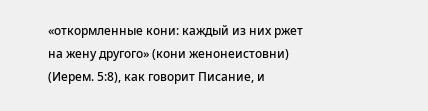«откормленные кони: каждый из них ржет на жену другого» (кони женонеистовни) (Иерем. 5:8), как говорит Писание, и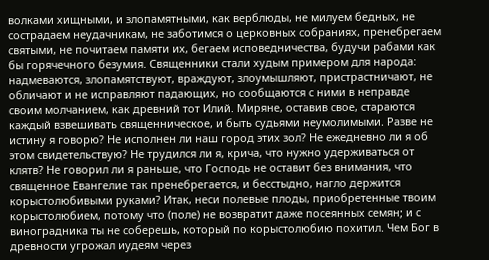волками хищными, и злопамятными, как верблюды, не милуем бедных, не сострадаем неудачникам, не заботимся о церковных собраниях, пренебрегаем святыми, не почитаем памяти их, бегаем исповедничества, будучи рабами как бы горячечного безумия. Священники стали худым примером для народа: надмеваются, злопамятствуют, враждуют, злоумышляют, пристрастничают, не обличают и не исправляют падающих, но сообщаются с ними в неправде своим молчанием, как древний тот Илий. Миряне, оставив свое, стараются каждый взвешивать священническое, и быть судьями неумолимыми. Разве не истину я говорю? Не исполнен ли наш город этих зол? Не ежедневно ли я об этом свидетельствую? Не трудился ли я, крича, что нужно удерживаться от клятв? Не говорил ли я раньше, что Господь не оставит без внимания, что священное Евангелие так пренебрегается, и бесстыдно, нагло держится корыстолюбивыми руками? Итак, неси полевые плоды, приобретенные твоим корыстолюбием, потому что (поле) не возвратит даже посеянных семян; и с виноградника ты не соберешь, который по корыстолюбию похитил. Чем Бог в древности угрожал иудеям через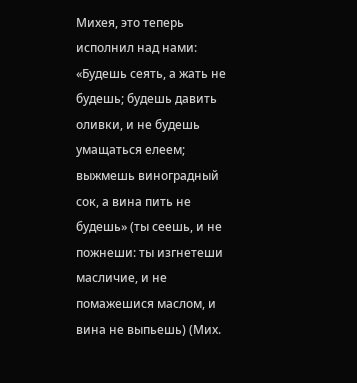Михея, это теперь исполнил над нами: «Будешь сеять, а жать не будешь; будешь давить оливки, и не будешь умащаться елеем; выжмешь виноградный сок, а вина пить не будешь» (ты сеешь, и не пожнеши: ты изгнетеши масличие, и не помажешися маслом, и вина не выпьешь) (Мих.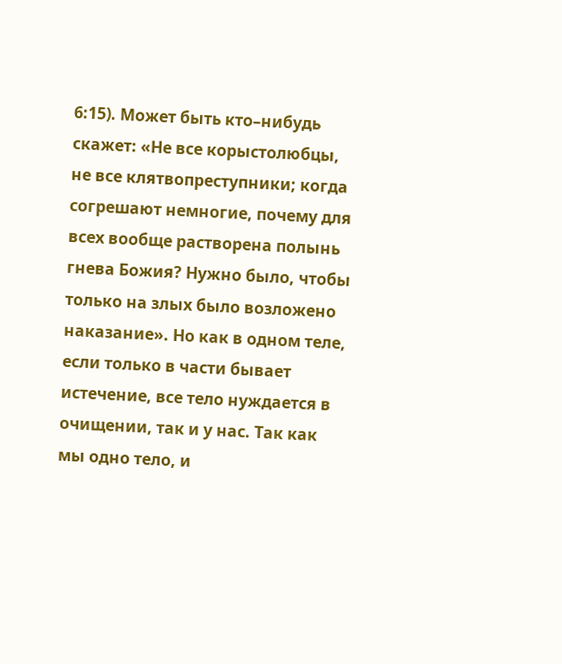6:15). Может быть кто–нибудь скажет: «Не все корыстолюбцы, не все клятвопреступники; когда согрешают немногие, почему для всех вообще растворена полынь гнева Божия? Нужно было, чтобы только на злых было возложено наказание». Но как в одном теле, если только в части бывает истечение, все тело нуждается в очищении, так и у нас. Так как мы одно тело, и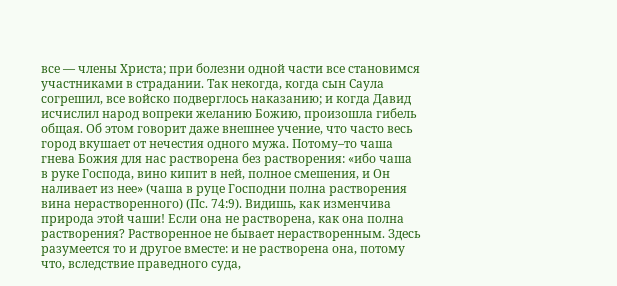все — члены Христа; при болезни одной части все становимся участниками в страдании. Так некогда, когда сын Саула согрешил, все войско подверглось наказанию; и когда Давид исчислил народ вопреки желанию Божию, произошла гибель общая. Об этом говорит даже внешнее учение, что часто весь город вкушает от нечестия одного мужа. Потому–то чаша гнева Божия для нас растворена без растворения: «ибо чаша в руке Господа, вино кипит в ней, полное смешения, и Он наливает из нее» (чаша в руце Господни полна растворения вина нерастворенного) (Пс. 74:9). Видишь, как изменчива природа этой чаши! Если она не растворена, как она полна растворения? Растворенное не бывает нерастворенным. Здесь разумеется то и другое вместе: и не растворена она, потому что, вследствие праведного суда,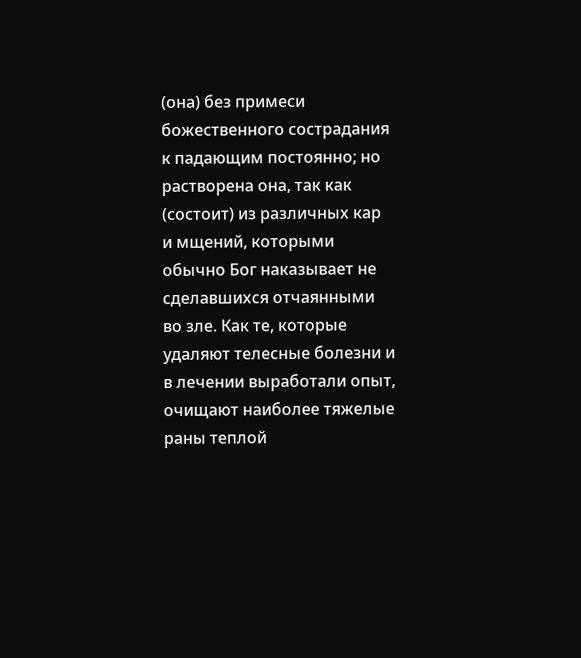(она) без примеси божественного сострадания к падающим постоянно; но растворена она, так как (состоит) из различных кар и мщений, которыми обычно Бог наказывает не сделавшихся отчаянными во зле. Как те, которые удаляют телесные болезни и в лечении выработали опыт, очищают наиболее тяжелые раны теплой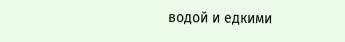водой и едкими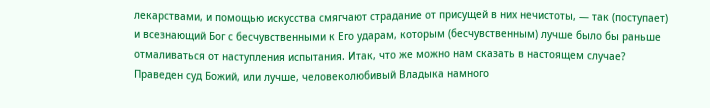лекарствами, и помощью искусства смягчают страдание от присущей в них нечистоты, — так (поступает) и всезнающий Бог с бесчувственными к Его ударам, которым (бесчувственным) лучше было бы раньше отмаливаться от наступления испытания. Итак, что же можно нам сказать в настоящем случае? Праведен суд Божий, или лучше, человеколюбивый Владыка намного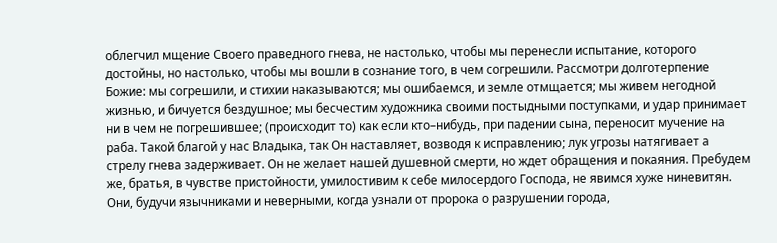облегчил мщение Своего праведного гнева, не настолько, чтобы мы перенесли испытание, которого достойны, но настолько, чтобы мы вошли в сознание того, в чем согрешили. Рассмотри долготерпение Божие: мы согрешили, и стихии наказываются; мы ошибаемся, и земле отмщается; мы живем негодной жизнью, и бичуется бездушное; мы бесчестим художника своими постыдными поступками, и удар принимает ни в чем не погрешившее; (происходит то) как если кто–нибудь, при падении сына, переносит мучение на раба. Такой благой у нас Владыка, так Он наставляет, возводя к исправлению; лук угрозы натягивает а стрелу гнева задерживает. Он не желает нашей душевной смерти, но ждет обращения и покаяния. Пребудем же, братья, в чувстве пристойности, умилостивим к себе милосердого Господа, не явимся хуже ниневитян. Они, будучи язычниками и неверными, когда узнали от пророка о разрушении города,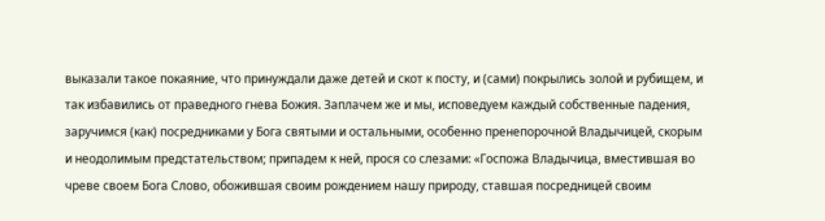выказали такое покаяние, что принуждали даже детей и скот к посту, и (сами) покрылись золой и рубищем, и так избавились от праведного гнева Божия. Заплачем же и мы, исповедуем каждый собственные падения, заручимся (как) посредниками у Бога святыми и остальными, особенно пренепорочной Владычицей, скорым и неодолимым предстательством; припадем к ней, прося со слезами: «Госпожа Владычица, вместившая во чреве своем Бога Слово, обожившая своим рождением нашу природу, ставшая посредницей своим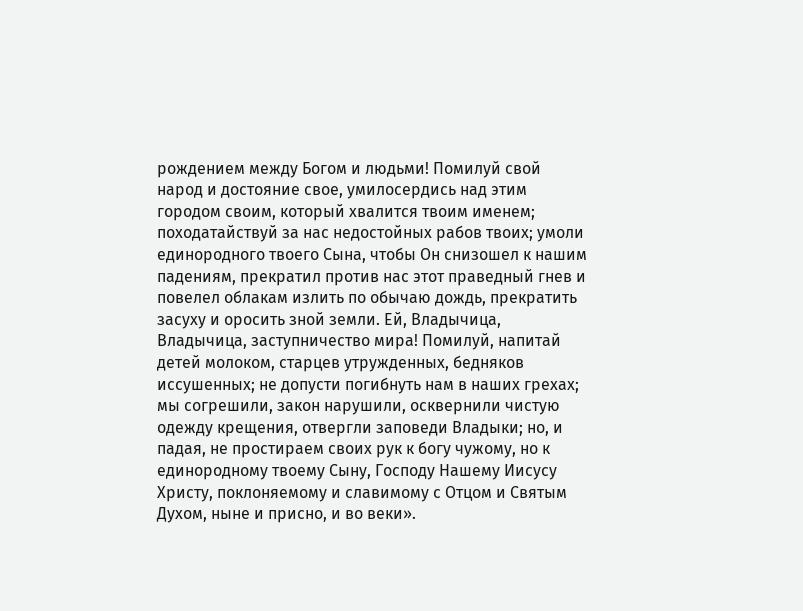рождением между Богом и людьми! Помилуй свой народ и достояние свое, умилосердись над этим городом своим, который хвалится твоим именем; походатайствуй за нас недостойных рабов твоих; умоли единородного твоего Сына, чтобы Он снизошел к нашим падениям, прекратил против нас этот праведный гнев и повелел облакам излить по обычаю дождь, прекратить засуху и оросить зной земли. Ей, Владычица, Владычица, заступничество мира! Помилуй, напитай детей молоком, старцев утружденных, бедняков иссушенных; не допусти погибнуть нам в наших грехах; мы согрешили, закон нарушили, осквернили чистую одежду крещения, отвергли заповеди Владыки; но, и падая, не простираем своих рук к богу чужому, но к единородному твоему Сыну, Господу Нашему Иисусу Христу, поклоняемому и славимому с Отцом и Святым Духом, ныне и присно, и во веки».